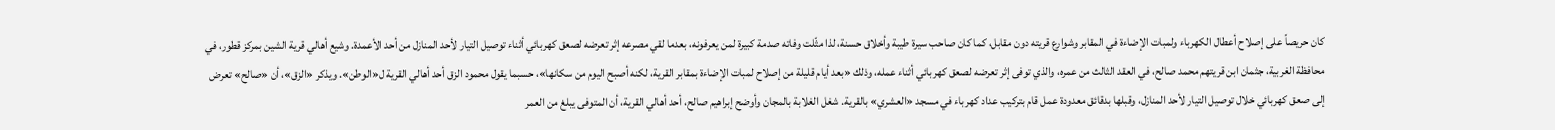كان حريصاً على إصلاح أعطال الكهرباء ولمبات الإضاءة في المقابر وشوارع قريته دون مقابل، كما كان صاحب سيرة طيبة وأخلاق حسنة، لذا مثّلت وفاته صدمة كبيرة لمن يعرفونه، بعدما لقي مصرعه إثر تعرضه لصعق كهربائي أثناء توصيل التيار لأحد المنازل من أحد الأعمدة. وشيع أهالي قرية الشين بمركز قطور، في محافظة الغربية، جثمان ابن قريتهم محمد صالح، في العقد الثالث من عمره، والذي توفى إثر تعرضه لصعق كهربائي أثناء عمله، وذلك «بعد أيام قليلة من إصلاح لمبات الإضاءة بمقابر القرية، لكنه أصبح اليوم من سكانها»، حسبما يقول محمود الزق أحد أهالي القرية ل«الوطن». ويذكر «الزق»، أن «صالح» تعرض إلى صعق كهربائي خلال توصيل التيار لأحد المنازل، وقبلها بدقائق معدودة عمل قام بتركيب عداد كهرباء في مسجد «العشري» بالقرية. شغل الغلابة بالمجان وأوضح إبراهيم صالح، أحد أهالي القرية، أن المتوفى يبلغ من العمر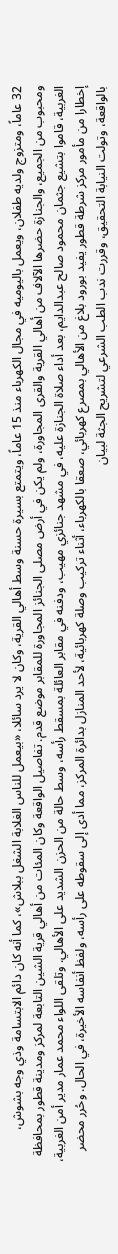32 عاماً، ومتزوج ولديه طفلان، ويعمل باليوميه في مجال الكهرباء منذ 15 عاماً، ويتمتع بسيرة حسنة وسط أهالي القرية، وكان لا يرد سائلا، «بيعمل للناس الغلابة الشغل ببلاش»، كما أنه كان دائم الابتسامة وذي وجه بشوش، ومحبوب من الجميع، والجنازة حضرها الآلاف من أهالي القرية والقرى المجاورة، ولم يكن في أرض مصلى الجنائز المجاورة للمقابر موضع قدم. تفاصيل الواقعة وكان المئات من أهالي قرية الشين التابعة لمركز ومدينة قطور بمحافظة الغربية، قاموا بتشيع جثمان محمود صالح عبدالدايم، بعد أداء صلاة الجنازة عليه، في مشهد جنائزي مهيب، ودفنه في مقابر العائلة بمسقط رأسه، وسط حالة من الحزن الشديد على الأهالي. وتلقى اللواء محمد عمار مدير أمن الغربية، إخطارا من مأمور مركز شرطة قطور يفيد بورود بلاغ من الأهالي بمصرع كهربائي، صعقا بالكهرباء، أثناء تركيب وصلة كهربائية، لأحد المنازل بدائرة المركز، مما أدى إلى سقوطه على رأسه، ولفظ أنفاسه الأخيرة، في الحال. وحُرر محضر بالواقعة، وتولت النيابة التحقيق، وقررت ندب الطب الشرعي لتشريح الجثة لبيان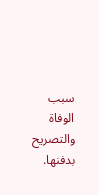سبب الوفاة والتصريح بدفنها.